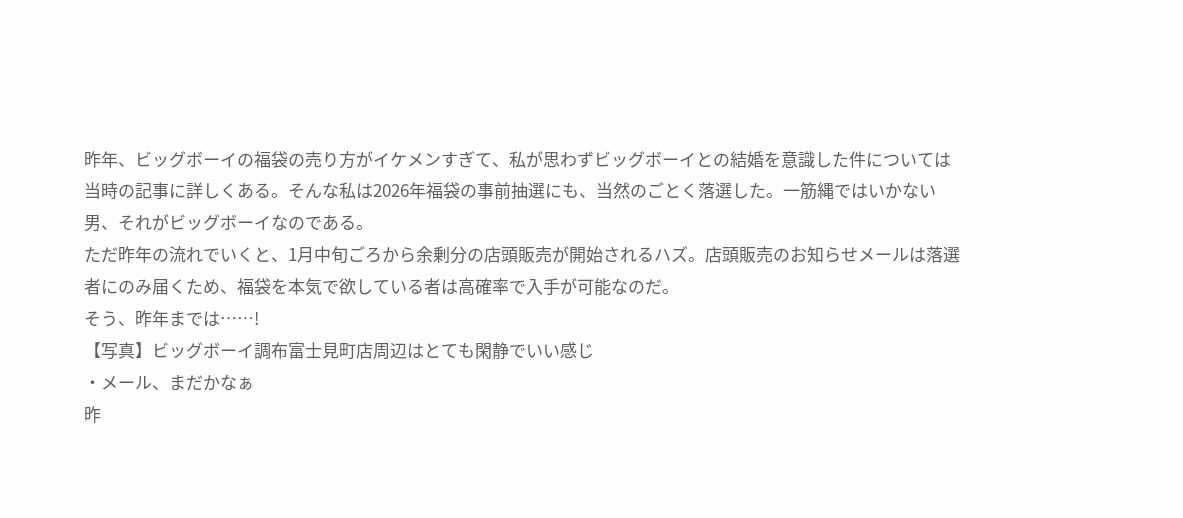昨年、ビッグボーイの福袋の売り方がイケメンすぎて、私が思わずビッグボーイとの結婚を意識した件については当時の記事に詳しくある。そんな私は2026年福袋の事前抽選にも、当然のごとく落選した。一筋縄ではいかない男、それがビッグボーイなのである。
ただ昨年の流れでいくと、1月中旬ごろから余剰分の店頭販売が開始されるハズ。店頭販売のお知らせメールは落選者にのみ届くため、福袋を本気で欲している者は高確率で入手が可能なのだ。
そう、昨年までは……!
【写真】ビッグボーイ調布富士見町店周辺はとても閑静でいい感じ
・メール、まだかなぁ
昨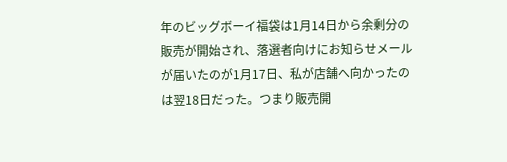年のビッグボーイ福袋は1月14日から余剰分の販売が開始され、落選者向けにお知らせメールが届いたのが1月17日、私が店舗へ向かったのは翌18日だった。つまり販売開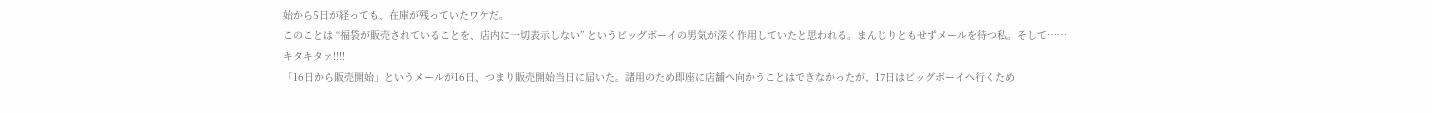始から5日が経っても、在庫が残っていたワケだ。
このことは “福袋が販売されていることを、店内に一切表示しない” というビッグボーイの男気が深く作用していたと思われる。まんじりともせずメールを待つ私。そして……
キタキタァ!!!!
「16日から販売開始」というメールが16日、つまり販売開始当日に届いた。諸用のため即座に店舗へ向かうことはできなかったが、17日はビッグボーイへ行くため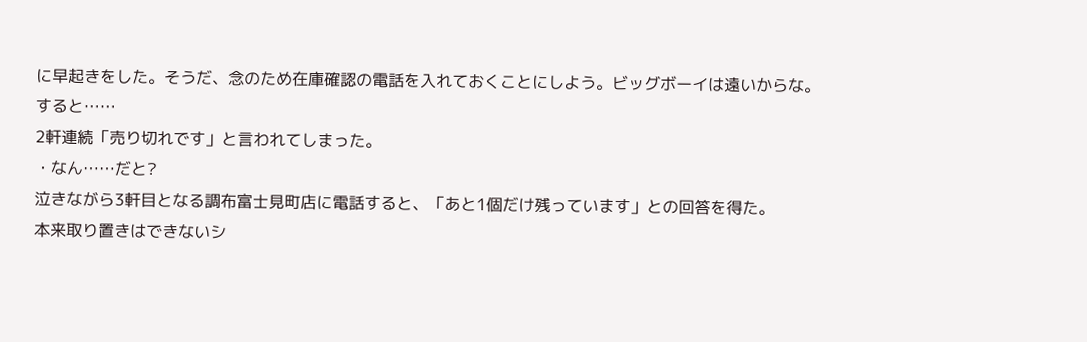に早起きをした。そうだ、念のため在庫確認の電話を入れておくことにしよう。ビッグボーイは遠いからな。
すると……
2軒連続「売り切れです」と言われてしまった。
・なん……だと?
泣きながら3軒目となる調布富士見町店に電話すると、「あと1個だけ残っています」との回答を得た。
本来取り置きはできないシ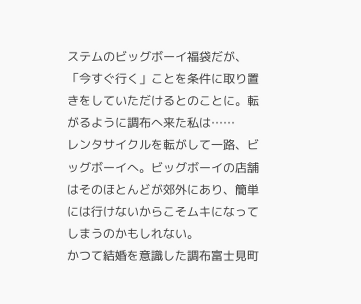ステムのビッグボーイ福袋だが、「今すぐ行く」ことを条件に取り置きをしていただけるとのことに。転がるように調布へ来た私は……
レンタサイクルを転がして一路、ビッグボーイへ。ビッグボーイの店舗はそのほとんどが郊外にあり、簡単には行けないからこそムキになってしまうのかもしれない。
かつて結婚を意識した調布富士見町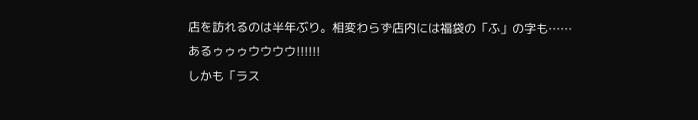店を訪れるのは半年ぶり。相変わらず店内には福袋の「ふ」の字も……
あるゥゥゥウウウウ!!!!!!
しかも「ラス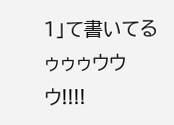1」て書いてるゥゥゥウウウ!!!!